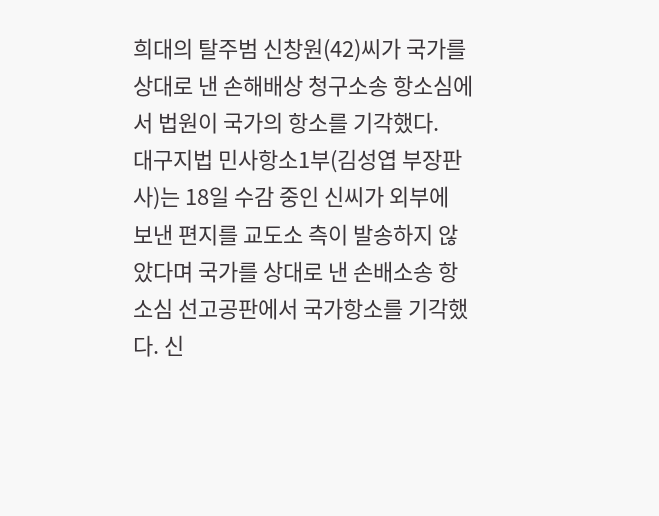희대의 탈주범 신창원(42)씨가 국가를 상대로 낸 손해배상 청구소송 항소심에서 법원이 국가의 항소를 기각했다.
대구지법 민사항소1부(김성엽 부장판사)는 18일 수감 중인 신씨가 외부에 보낸 편지를 교도소 측이 발송하지 않았다며 국가를 상대로 낸 손배소송 항소심 선고공판에서 국가항소를 기각했다. 신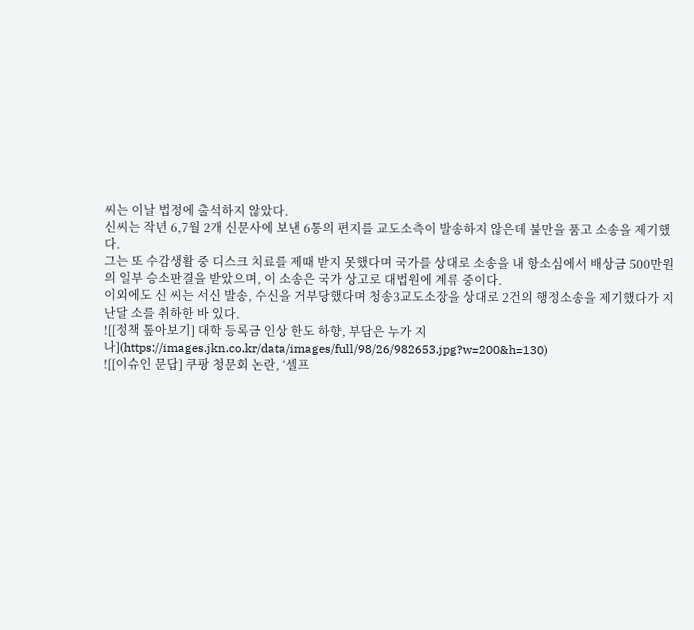씨는 이날 법정에 출석하지 않았다.
신씨는 작년 6,7월 2개 신문사에 보낸 6통의 편지를 교도소측이 발송하지 않은데 불만을 품고 소송을 제기했다.
그는 또 수감생활 중 디스크 치료를 제때 받지 못했다며 국가를 상대로 소송을 내 항소심에서 배상금 500만원의 일부 승소판결을 받았으며, 이 소송은 국가 상고로 대법원에 계류 중이다.
이외에도 신 씨는 서신 발송, 수신을 거부당했다며 청송3교도소장을 상대로 2건의 행정소송을 제기했다가 지난달 소를 취하한 바 있다.
![[정책 톺아보기] 대학 등록금 인상 한도 하향, 부담은 누가 지나](https://images.jkn.co.kr/data/images/full/98/26/982653.jpg?w=200&h=130)
![[이슈인 문답] 쿠팡 청문회 논란, ‘셀프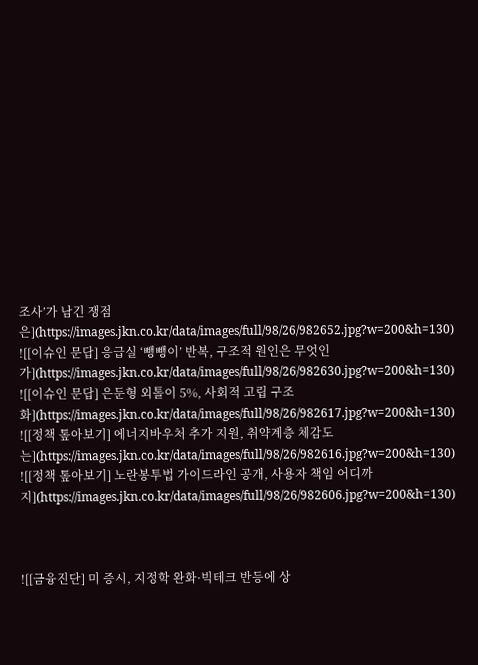조사’가 남긴 쟁점은](https://images.jkn.co.kr/data/images/full/98/26/982652.jpg?w=200&h=130)
![[이슈인 문답] 응급실 ‘뺑뺑이’ 반복, 구조적 원인은 무엇인가](https://images.jkn.co.kr/data/images/full/98/26/982630.jpg?w=200&h=130)
![[이슈인 문답] 은둔형 외톨이 5%, 사회적 고립 구조화](https://images.jkn.co.kr/data/images/full/98/26/982617.jpg?w=200&h=130)
![[정책 톺아보기] 에너지바우처 추가 지원, 취약계층 체감도는](https://images.jkn.co.kr/data/images/full/98/26/982616.jpg?w=200&h=130)
![[정책 톺아보기] 노란봉투법 가이드라인 공개, 사용자 책임 어디까지](https://images.jkn.co.kr/data/images/full/98/26/982606.jpg?w=200&h=130)



![[금융진단] 미 증시, 지정학 완화·빅테크 반등에 상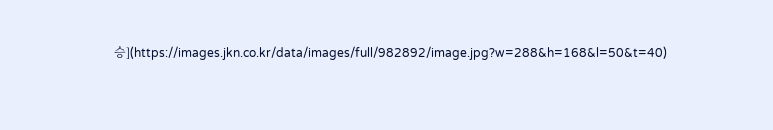승](https://images.jkn.co.kr/data/images/full/982892/image.jpg?w=288&h=168&l=50&t=40)